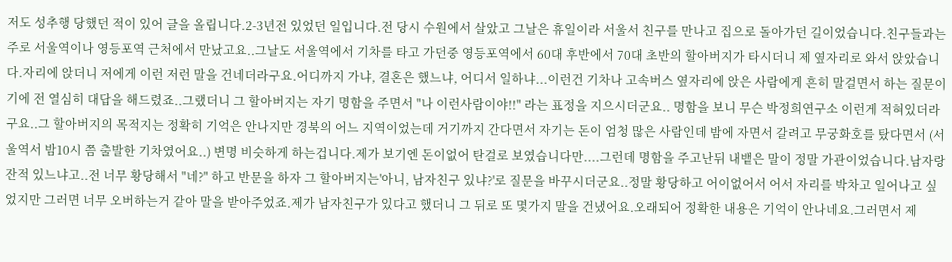저도 성추행 당했던 적이 있어 글을 올립니다.2-3년전 있었던 일입니다.전 당시 수원에서 살았고 그날은 휴일이라 서울서 친구를 만나고 집으로 돌아가던 길이었습니다.친구들과는 주로 서울역이나 영등포역 근처에서 만났고요..그날도 서울역에서 기차를 타고 가던중 영등포역에서 60대 후반에서 70대 초반의 할아버지가 타시더니 제 옆자리로 와서 앉았습니다.자리에 앉더니 저에게 이런 저런 말을 건네더라구요.어디까지 가냐, 결혼은 했느냐, 어디서 일하냐...이런건 기차나 고속버스 옆자리에 앉은 사람에게 흔히 말걸면서 하는 질문이기에 전 열심히 대답을 해드렸죠..그랬더니 그 할아버지는 자기 명함을 주면서 "나 이런사람이야!!" 라는 표정을 지으시더군요.. 명함을 보니 무슨 박정희연구소 이런게 적혀있더라구요..그 할아버지의 목적지는 정확히 기억은 안나지만 경북의 어느 지역이었는데 거기까지 간다면서 자기는 돈이 엄청 많은 사람인데 밤에 자면서 갈려고 무궁화호를 탔다면서 (서울역서 밤10시 쯤 출발한 기차였어요..) 변명 비슷하게 하는겁니다.제가 보기엔 돈이없어 탄걸로 보였습니다만....그런데 명함을 주고난뒤 내뱉은 말이 정말 가관이었습니다.남자랑 잔적 있느냐고..전 너무 황당해서 "네?" 하고 반문을 하자 그 할아버지는'아니, 남자친구 있냐?'로 질문을 바꾸시더군요..정말 황당하고 어이없어서 어서 자리를 박차고 일어나고 싶었지만 그러면 너무 오버하는거 같아 말을 받아주었죠.제가 남자친구가 있다고 했더니 그 뒤로 또 몇가지 말을 건냈어요.오래되어 정확한 내용은 기억이 안나네요.그러면서 제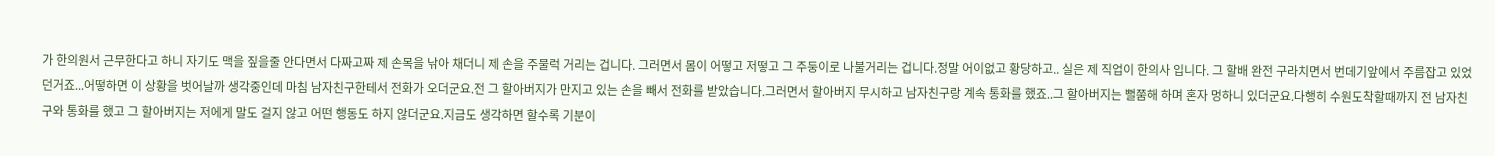가 한의원서 근무한다고 하니 자기도 맥을 짚을줄 안다면서 다짜고짜 제 손목을 낚아 채더니 제 손을 주물럭 거리는 겁니다. 그러면서 몸이 어떻고 저떻고 그 주둥이로 나불거리는 겁니다.정말 어이없고 황당하고.. 실은 제 직업이 한의사 입니다. 그 할배 완전 구라치면서 번데기앞에서 주름잡고 있었던거죠...어떻하면 이 상황을 벗어날까 생각중인데 마침 남자친구한테서 전화가 오더군요.전 그 할아버지가 만지고 있는 손을 빼서 전화를 받았습니다.그러면서 할아버지 무시하고 남자친구랑 계속 통화를 했죠..그 할아버지는 뻘쭘해 하며 혼자 멍하니 있더군요.다행히 수원도착할때까지 전 남자친구와 통화를 했고 그 할아버지는 저에게 말도 걸지 않고 어떤 행동도 하지 않더군요.지금도 생각하면 할수록 기분이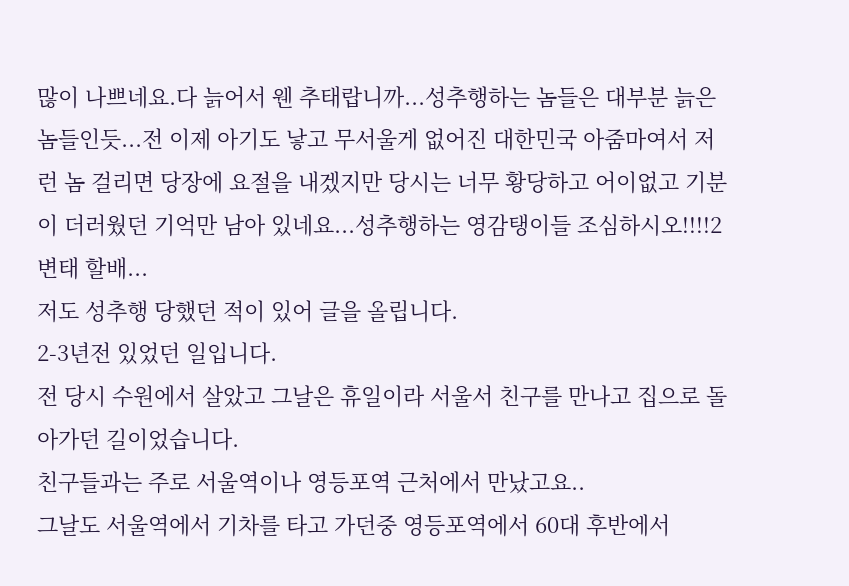많이 나쁘네요.다 늙어서 웬 추태랍니까...성추행하는 놈들은 대부분 늙은 놈들인듯...전 이제 아기도 낳고 무서울게 없어진 대한민국 아줌마여서 저런 놈 걸리면 당장에 요절을 내겠지만 당시는 너무 황당하고 어이없고 기분이 더러웠던 기억만 남아 있네요...성추행하는 영감탱이들 조심하시오!!!!2
변태 할배...
저도 성추행 당했던 적이 있어 글을 올립니다.
2-3년전 있었던 일입니다.
전 당시 수원에서 살았고 그날은 휴일이라 서울서 친구를 만나고 집으로 돌아가던 길이었습니다.
친구들과는 주로 서울역이나 영등포역 근처에서 만났고요..
그날도 서울역에서 기차를 타고 가던중 영등포역에서 60대 후반에서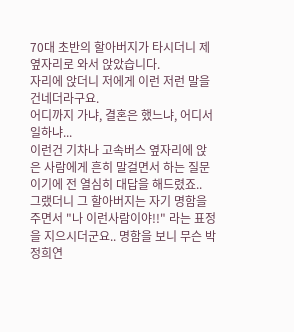70대 초반의 할아버지가 타시더니 제 옆자리로 와서 앉았습니다.
자리에 앉더니 저에게 이런 저런 말을 건네더라구요.
어디까지 가냐, 결혼은 했느냐, 어디서 일하냐...
이런건 기차나 고속버스 옆자리에 앉은 사람에게 흔히 말걸면서 하는 질문이기에 전 열심히 대답을 해드렸죠..
그랬더니 그 할아버지는 자기 명함을 주면서 "나 이런사람이야!!" 라는 표정을 지으시더군요.. 명함을 보니 무슨 박정희연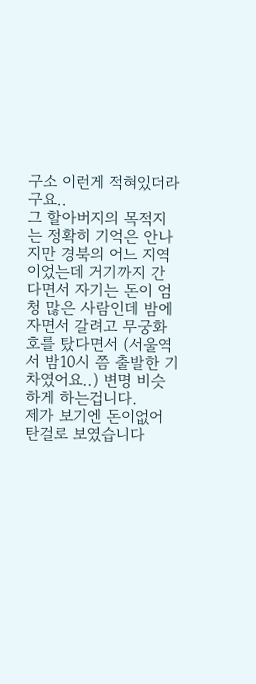구소 이런게 적혀있더라구요..
그 할아버지의 목적지는 정확히 기억은 안나지만 경북의 어느 지역이었는데 거기까지 간다면서 자기는 돈이 엄청 많은 사람인데 밤에 자면서 갈려고 무궁화호를 탔다면서 (서울역서 밤10시 쯤 출발한 기차였어요..) 변명 비슷하게 하는겁니다.
제가 보기엔 돈이없어 탄걸로 보였습니다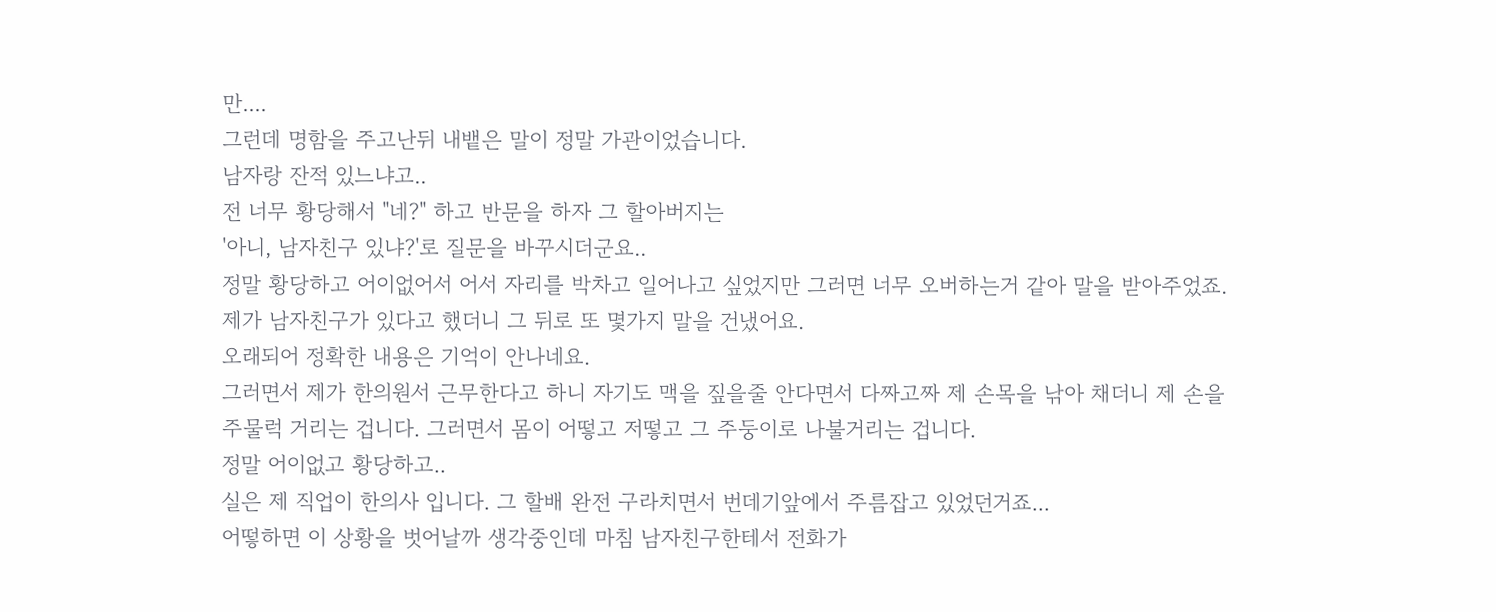만....
그런데 명함을 주고난뒤 내뱉은 말이 정말 가관이었습니다.
남자랑 잔적 있느냐고..
전 너무 황당해서 "네?" 하고 반문을 하자 그 할아버지는
'아니, 남자친구 있냐?'로 질문을 바꾸시더군요..
정말 황당하고 어이없어서 어서 자리를 박차고 일어나고 싶었지만 그러면 너무 오버하는거 같아 말을 받아주었죠.
제가 남자친구가 있다고 했더니 그 뒤로 또 몇가지 말을 건냈어요.
오래되어 정확한 내용은 기억이 안나네요.
그러면서 제가 한의원서 근무한다고 하니 자기도 맥을 짚을줄 안다면서 다짜고짜 제 손목을 낚아 채더니 제 손을 주물럭 거리는 겁니다. 그러면서 몸이 어떻고 저떻고 그 주둥이로 나불거리는 겁니다.
정말 어이없고 황당하고..
실은 제 직업이 한의사 입니다. 그 할배 완전 구라치면서 번데기앞에서 주름잡고 있었던거죠...
어떻하면 이 상황을 벗어날까 생각중인데 마침 남자친구한테서 전화가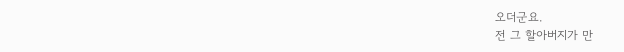오더군요.
전 그 할아버지가 만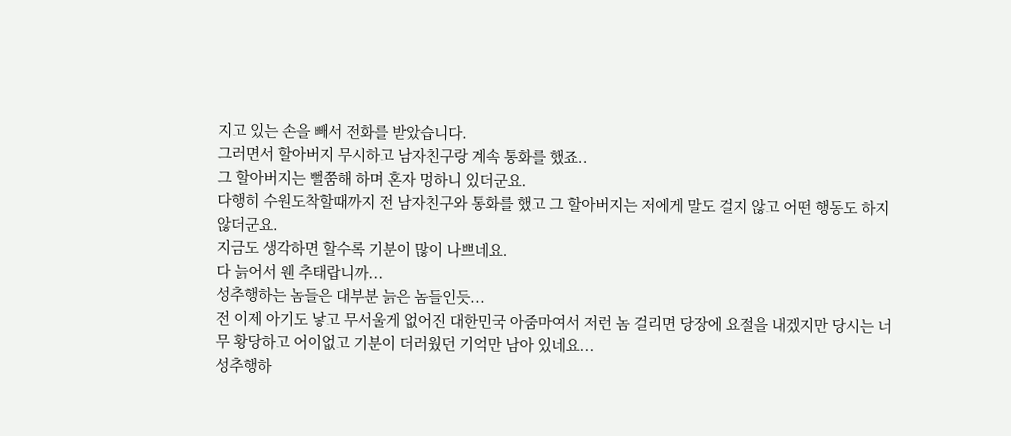지고 있는 손을 빼서 전화를 받았습니다.
그러면서 할아버지 무시하고 남자친구랑 계속 통화를 했죠..
그 할아버지는 뻘쭘해 하며 혼자 멍하니 있더군요.
다행히 수원도착할때까지 전 남자친구와 통화를 했고 그 할아버지는 저에게 말도 걸지 않고 어떤 행동도 하지 않더군요.
지금도 생각하면 할수록 기분이 많이 나쁘네요.
다 늙어서 웬 추태랍니까...
성추행하는 놈들은 대부분 늙은 놈들인듯...
전 이제 아기도 낳고 무서울게 없어진 대한민국 아줌마여서 저런 놈 걸리면 당장에 요절을 내겠지만 당시는 너무 황당하고 어이없고 기분이 더러웠던 기억만 남아 있네요...
성추행하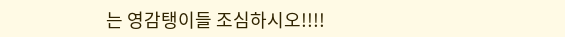는 영감탱이들 조심하시오!!!!